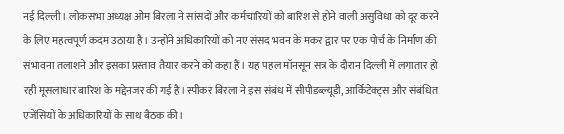नई दिल्ली। लोकसभा अध्यक्ष ओम बिरला ने सांसदों और कर्मचारियों को बारिश से होने वाली असुविधा को दूर करने के लिए महत्वपूर्ण कदम उठाया है। उन्होंने अधिकारियों को नए संसद भवन के मकर द्वार पर एक पोर्च के निर्माण की संभावना तलाशने और इसका प्रस्ताव तैयार करने को कहा हैं। यह पहल मॉनसून सत्र के दौरान दिल्ली में लगातार हो रही मूसलाधार बारिश के मद्देनजर की गई है।स्पीकर बिरला ने इस संबंध में सीपीडब्ल्यूडी, आर्किटेक्ट्स और संबंधित एजेंसियों के अधिकारियों के साथ बैठक की।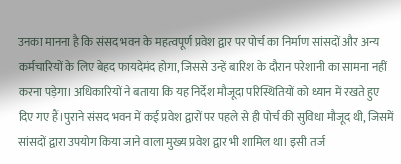उनका मानना है कि संसद भवन के महत्वपूर्ण प्रवेश द्वार पर पोर्च का निर्माण सांसदों और अन्य कर्मचारियों के लिए बेहद फायदेमंद होगा, जिससे उन्हें बारिश के दौरान परेशानी का सामना नहीं करना पड़ेगा। अधिकारियों ने बताया कि यह निर्देश मौजूदा परिस्थितियों को ध्यान में रखते हुए दिए गए हैं।पुराने संसद भवन में कई प्रवेश द्वारों पर पहले से ही पोर्च की सुविधा मौजूद थी, जिसमें सांसदों द्वारा उपयोग किया जाने वाला मुख्य प्रवेश द्वार भी शामिल था। इसी तर्ज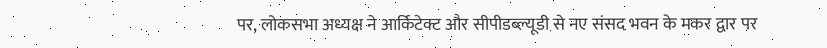पर, लोकसभा अध्यक्ष ने आर्किटेक्ट और सीपीडब्ल्यूडी से नए संसद भवन के मकर द्वार पर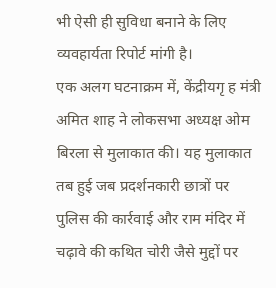भी ऐसी ही सुविधा बनाने के लिए व्यवहार्यता रिपोर्ट मांगी है।
एक अलग घटनाक्रम में, केंद्रीयगृ ह मंत्री अमित शाह ने लोकसभा अध्यक्ष ओम बिरला से मुलाकात की। यह मुलाकात तब हुई जब प्रदर्शनकारी छात्रों पर पुलिस की कार्रवाई और राम मंदिर में चढ़ावे की कथित चोरी जैसे मुद्दों पर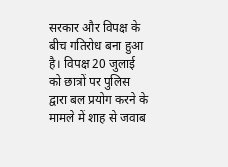सरकार और विपक्ष के बीच गतिरोध बना हुआ है। विपक्ष 20 जुलाई को छात्रों पर पुलिस द्वारा बल प्रयोग करने के मामले में शाह से जवाब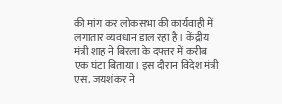की मांग कर लोकसभा की कार्यवाही में लगातार व्यवधान डाल रहा है। केंद्रीय मंत्री शाह ने बिरला के दफ्तर में करीब एक घंटा बिताया। इस दौरान विदेश मंत्री एस. जयशंकर ने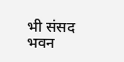भी संसद भवन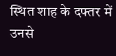स्थित शाह के दफ्तर में उनसे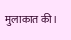मुलाकात की।